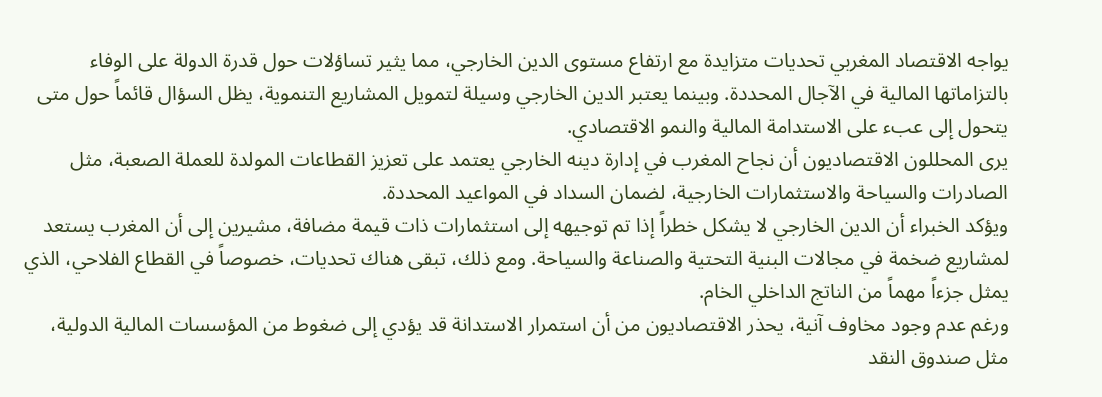يواجه الاقتصاد المغربي تحديات متزايدة مع ارتفاع مستوى الدين الخارجي، مما يثير تساؤلات حول قدرة الدولة على الوفاء بالتزاماتها المالية في الآجال المحددة. وبينما يعتبر الدين الخارجي وسيلة لتمويل المشاريع التنموية، يظل السؤال قائماً حول متى يتحول إلى عبء على الاستدامة المالية والنمو الاقتصادي.
يرى المحللون الاقتصاديون أن نجاح المغرب في إدارة دينه الخارجي يعتمد على تعزيز القطاعات المولدة للعملة الصعبة، مثل الصادرات والسياحة والاستثمارات الخارجية، لضمان السداد في المواعيد المحددة.
ويؤكد الخبراء أن الدين الخارجي لا يشكل خطراً إذا تم توجيهه إلى استثمارات ذات قيمة مضافة، مشيرين إلى أن المغرب يستعد لمشاريع ضخمة في مجالات البنية التحتية والصناعة والسياحة. ومع ذلك، تبقى هناك تحديات، خصوصاً في القطاع الفلاحي، الذي يمثل جزءاً مهماً من الناتج الداخلي الخام.
ورغم عدم وجود مخاوف آنية، يحذر الاقتصاديون من أن استمرار الاستدانة قد يؤدي إلى ضغوط من المؤسسات المالية الدولية، مثل صندوق النقد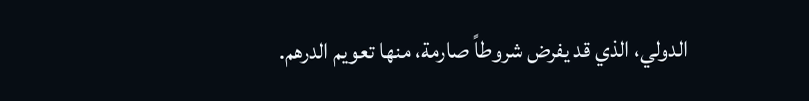الدولي، الذي قد يفرض شروطاً صارمة، منها تعويم الدرهم.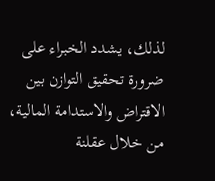لذلك، يشدد الخبراء على ضرورة تحقيق التوازن بين الاقتراض والاستدامة المالية، من خلال عقلنة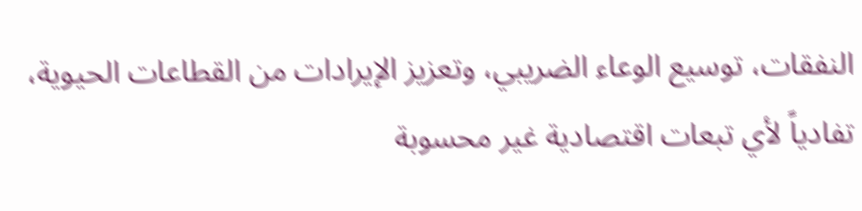النفقات، توسيع الوعاء الضريبي، وتعزيز الإيرادات من القطاعات الحيوية، تفادياً لأي تبعات اقتصادية غير محسوبة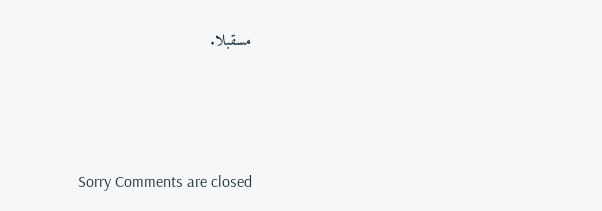مسقبلا.




Sorry Comments are closed